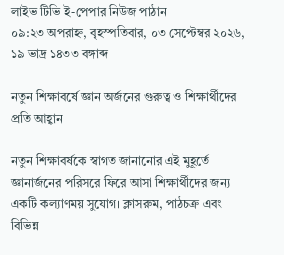লাইভ টিভি ই-পেপার নিউজ পাঠান
০৯:২৩ অপরাহ্ন, বৃহস্পতিবার, ০৩ সেপ্টেম্বর ২০২৬, ১৯ ভাদ্র ১৪৩৩ বঙ্গাব্দ

নতুন শিক্ষাবর্ষে জ্ঞান অর্জনের গুরুত্ব ও শিক্ষার্থীদের প্রতি আহ্বান

নতুন শিক্ষাবর্ষকে স্বাগত জানানোর এই মুহূর্তে জ্ঞানার্জনের পরিসরে ফিরে আসা শিক্ষার্থীদের জন্য একটি কল্যাণময় সুযোগ। ক্লাসরুম, পাঠচক্র এবং বিভিন্ন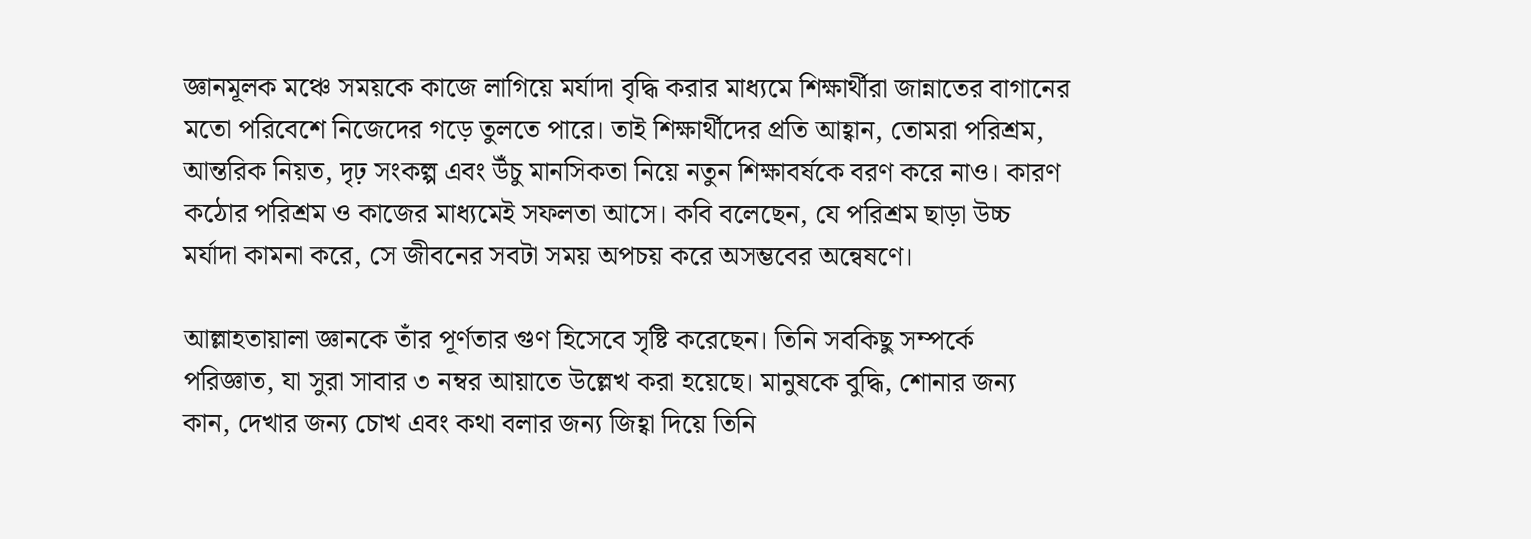জ্ঞানমূলক মঞ্চে সময়কে কাজে লাগিয়ে মর্যাদা বৃদ্ধি করার মাধ্যমে শিক্ষার্থীরা জান্নাতের বাগানের মতো পরিবেশে নিজেদের গড়ে তুলতে পারে। তাই শিক্ষার্থীদের প্রতি আহ্বান, তোমরা পরিশ্রম, আন্তরিক নিয়ত, দৃঢ় সংকল্প এবং উঁচু মানসিকতা নিয়ে নতুন শিক্ষাবর্ষকে বরণ করে নাও। কারণ কঠোর পরিশ্রম ও কাজের মাধ্যমেই সফলতা আসে। কবি বলেছেন, যে পরিশ্রম ছাড়া উচ্চ মর্যাদা কামনা করে, সে জীবনের সবটা সময় অপচয় করে অসম্ভবের অন্বেষণে।

আল্লাহতায়ালা জ্ঞানকে তাঁর পূর্ণতার গুণ হিসেবে সৃষ্টি করেছেন। তিনি সবকিছু সম্পর্কে পরিজ্ঞাত, যা সুরা সাবার ৩ নম্বর আয়াতে উল্লেখ করা হয়েছে। মানুষকে বুদ্ধি, শোনার জন্য কান, দেখার জন্য চোখ এবং কথা বলার জন্য জিহ্বা দিয়ে তিনি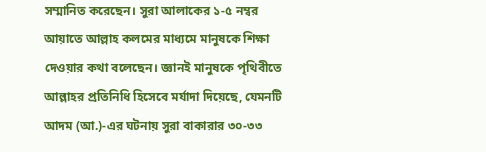সম্মানিত করেছেন। সুরা আলাকের ১-৫ নম্বর আয়াতে আল্লাহ কলমের মাধ্যমে মানুষকে শিক্ষা দেওয়ার কথা বলেছেন। জ্ঞানই মানুষকে পৃথিবীতে আল্লাহর প্রতিনিধি হিসেবে মর্যাদা দিয়েছে, যেমনটি আদম (আ.)-এর ঘটনায় সুরা বাকারার ৩০-৩৩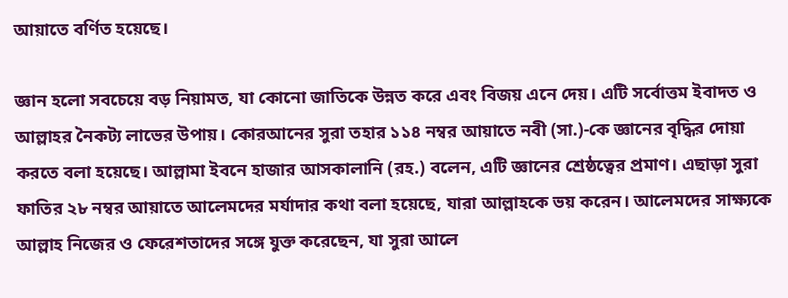আয়াতে বর্ণিত হয়েছে।

জ্ঞান হলো সবচেয়ে বড় নিয়ামত, যা কোনো জাতিকে উন্নত করে এবং বিজয় এনে দেয়। এটি সর্বোত্তম ইবাদত ও আল্লাহর নৈকট্য লাভের উপায়। কোরআনের সুরা তহার ১১৪ নম্বর আয়াতে নবী (সা.)-কে জ্ঞানের বৃদ্ধির দোয়া করতে বলা হয়েছে। আল্লামা ইবনে হাজার আসকালানি (রহ.) বলেন, এটি জ্ঞানের শ্রেষ্ঠত্বের প্রমাণ। এছাড়া সুরা ফাতির ২৮ নম্বর আয়াতে আলেমদের মর্যাদার কথা বলা হয়েছে, যারা আল্লাহকে ভয় করেন। আলেমদের সাক্ষ্যকে আল্লাহ নিজের ও ফেরেশতাদের সঙ্গে যুক্ত করেছেন, যা সুরা আলে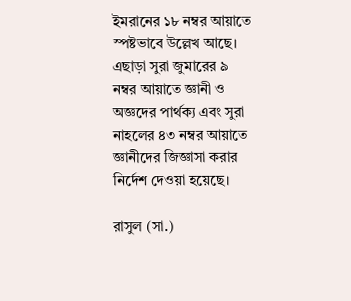ইমরানের ১৮ নম্বর আয়াতে স্পষ্টভাবে উল্লেখ আছে। এছাড়া সুরা জুমারের ৯ নম্বর আয়াতে জ্ঞানী ও অজ্ঞদের পার্থক্য এবং সুরা নাহলের ৪৩ নম্বর আয়াতে জ্ঞানীদের জিজ্ঞাসা করার নির্দেশ দেওয়া হয়েছে।

রাসুল (সা.)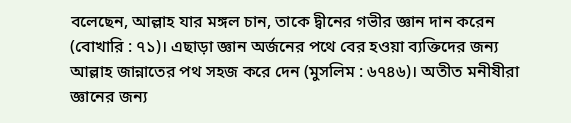বলেছেন, আল্লাহ যার মঙ্গল চান, তাকে দ্বীনের গভীর জ্ঞান দান করেন (বোখারি : ৭১)। এছাড়া জ্ঞান অর্জনের পথে বের হওয়া ব্যক্তিদের জন্য আল্লাহ জান্নাতের পথ সহজ করে দেন (মুসলিম : ৬৭৪৬)। অতীত মনীষীরা জ্ঞানের জন্য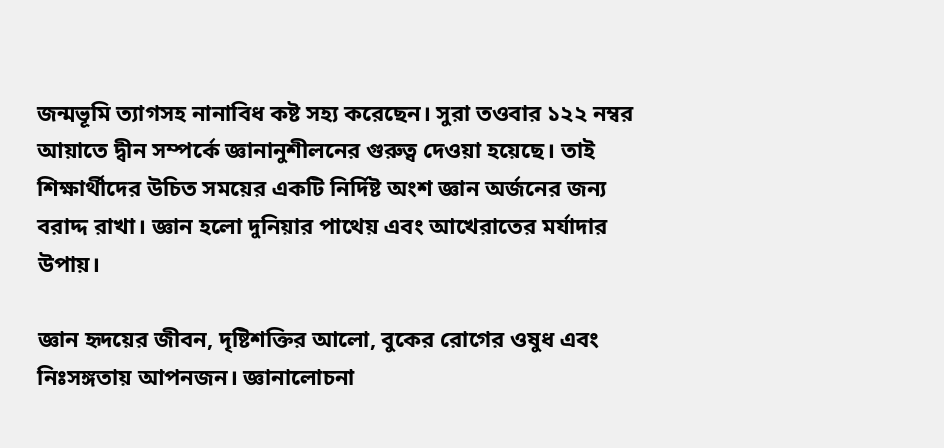জন্মভূমি ত্যাগসহ নানাবিধ কষ্ট সহ্য করেছেন। সুরা তওবার ১২২ নম্বর আয়াতে দ্বীন সম্পর্কে জ্ঞানানুশীলনের গুরুত্ব দেওয়া হয়েছে। তাই শিক্ষার্থীদের উচিত সময়ের একটি নির্দিষ্ট অংশ জ্ঞান অর্জনের জন্য বরাদ্দ রাখা। জ্ঞান হলো দুনিয়ার পাথেয় এবং আখেরাতের মর্যাদার উপায়।

জ্ঞান হৃদয়ের জীবন, দৃষ্টিশক্তির আলো, বুকের রোগের ওষুধ এবং নিঃসঙ্গতায় আপনজন। জ্ঞানালোচনা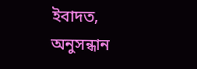ইবাদত, অনুসন্ধান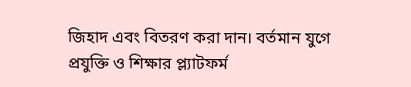জিহাদ এবং বিতরণ করা দান। বর্তমান যুগে প্রযুক্তি ও শিক্ষার প্ল্যাটফর্ম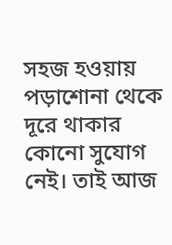সহজ হওয়ায় পড়াশোনা থেকে দূরে থাকার কোনো সুযোগ নেই। তাই আজ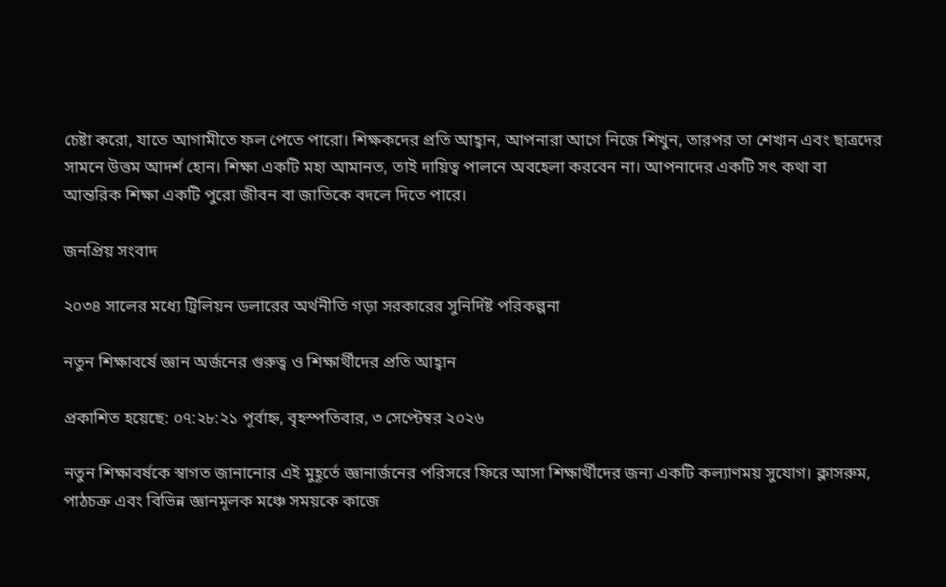চেষ্টা করো, যাতে আগামীতে ফল পেতে পারো। শিক্ষকদের প্রতি আহ্বান, আপনারা আগে নিজে শিখুন, তারপর তা শেখান এবং ছাত্রদের সামনে উত্তম আদর্শ হোন। শিক্ষা একটি মহা আমানত, তাই দায়িত্ব পালনে অবহেলা করবেন না। আপনাদের একটি সৎ কথা বা আন্তরিক শিক্ষা একটি পুরো জীবন বা জাতিকে বদলে দিতে পারে।

জনপ্রিয় সংবাদ

২০৩৪ সালের মধ্যে ট্রিলিয়ন ডলারের অর্থনীতি গড়া সরকারের সুনির্দিষ্ট পরিকল্পনা

নতুন শিক্ষাবর্ষে জ্ঞান অর্জনের গুরুত্ব ও শিক্ষার্থীদের প্রতি আহ্বান

প্রকাশিত হয়েছে: ০৭:২৮:২১ পূর্বাহ্ন, বৃহস্পতিবার, ৩ সেপ্টেম্বর ২০২৬

নতুন শিক্ষাবর্ষকে স্বাগত জানানোর এই মুহূর্তে জ্ঞানার্জনের পরিসরে ফিরে আসা শিক্ষার্থীদের জন্য একটি কল্যাণময় সুযোগ। ক্লাসরুম, পাঠচক্র এবং বিভিন্ন জ্ঞানমূলক মঞ্চে সময়কে কাজে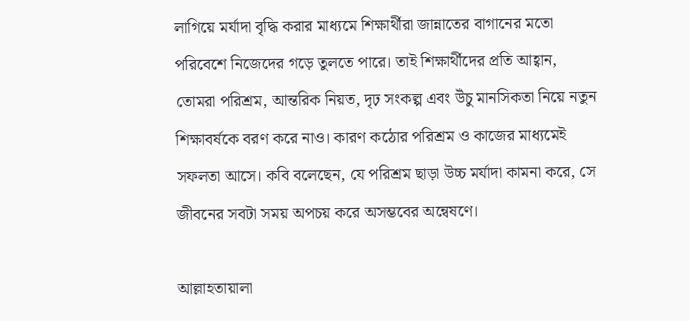লাগিয়ে মর্যাদা বৃদ্ধি করার মাধ্যমে শিক্ষার্থীরা জান্নাতের বাগানের মতো পরিবেশে নিজেদের গড়ে তুলতে পারে। তাই শিক্ষার্থীদের প্রতি আহ্বান, তোমরা পরিশ্রম, আন্তরিক নিয়ত, দৃঢ় সংকল্প এবং উঁচু মানসিকতা নিয়ে নতুন শিক্ষাবর্ষকে বরণ করে নাও। কারণ কঠোর পরিশ্রম ও কাজের মাধ্যমেই সফলতা আসে। কবি বলেছেন, যে পরিশ্রম ছাড়া উচ্চ মর্যাদা কামনা করে, সে জীবনের সবটা সময় অপচয় করে অসম্ভবের অন্বেষণে।

আল্লাহতায়ালা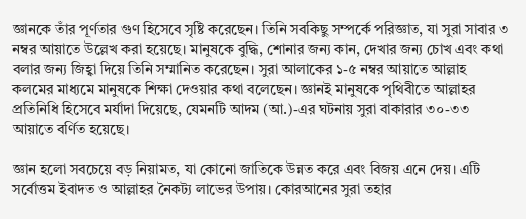জ্ঞানকে তাঁর পূর্ণতার গুণ হিসেবে সৃষ্টি করেছেন। তিনি সবকিছু সম্পর্কে পরিজ্ঞাত, যা সুরা সাবার ৩ নম্বর আয়াতে উল্লেখ করা হয়েছে। মানুষকে বুদ্ধি, শোনার জন্য কান, দেখার জন্য চোখ এবং কথা বলার জন্য জিহ্বা দিয়ে তিনি সম্মানিত করেছেন। সুরা আলাকের ১-৫ নম্বর আয়াতে আল্লাহ কলমের মাধ্যমে মানুষকে শিক্ষা দেওয়ার কথা বলেছেন। জ্ঞানই মানুষকে পৃথিবীতে আল্লাহর প্রতিনিধি হিসেবে মর্যাদা দিয়েছে, যেমনটি আদম (আ.)-এর ঘটনায় সুরা বাকারার ৩০-৩৩ আয়াতে বর্ণিত হয়েছে।

জ্ঞান হলো সবচেয়ে বড় নিয়ামত, যা কোনো জাতিকে উন্নত করে এবং বিজয় এনে দেয়। এটি সর্বোত্তম ইবাদত ও আল্লাহর নৈকট্য লাভের উপায়। কোরআনের সুরা তহার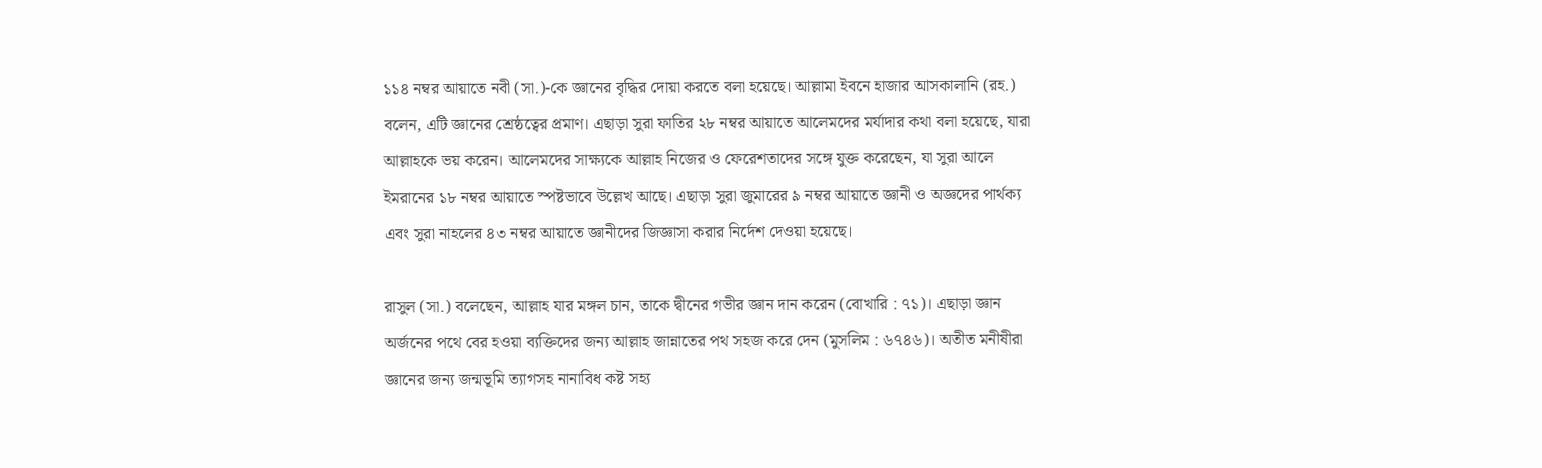১১৪ নম্বর আয়াতে নবী (সা.)-কে জ্ঞানের বৃদ্ধির দোয়া করতে বলা হয়েছে। আল্লামা ইবনে হাজার আসকালানি (রহ.) বলেন, এটি জ্ঞানের শ্রেষ্ঠত্বের প্রমাণ। এছাড়া সুরা ফাতির ২৮ নম্বর আয়াতে আলেমদের মর্যাদার কথা বলা হয়েছে, যারা আল্লাহকে ভয় করেন। আলেমদের সাক্ষ্যকে আল্লাহ নিজের ও ফেরেশতাদের সঙ্গে যুক্ত করেছেন, যা সুরা আলে ইমরানের ১৮ নম্বর আয়াতে স্পষ্টভাবে উল্লেখ আছে। এছাড়া সুরা জুমারের ৯ নম্বর আয়াতে জ্ঞানী ও অজ্ঞদের পার্থক্য এবং সুরা নাহলের ৪৩ নম্বর আয়াতে জ্ঞানীদের জিজ্ঞাসা করার নির্দেশ দেওয়া হয়েছে।

রাসুল (সা.) বলেছেন, আল্লাহ যার মঙ্গল চান, তাকে দ্বীনের গভীর জ্ঞান দান করেন (বোখারি : ৭১)। এছাড়া জ্ঞান অর্জনের পথে বের হওয়া ব্যক্তিদের জন্য আল্লাহ জান্নাতের পথ সহজ করে দেন (মুসলিম : ৬৭৪৬)। অতীত মনীষীরা জ্ঞানের জন্য জন্মভূমি ত্যাগসহ নানাবিধ কষ্ট সহ্য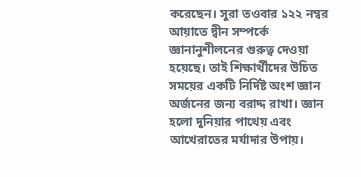করেছেন। সুরা তওবার ১২২ নম্বর আয়াতে দ্বীন সম্পর্কে জ্ঞানানুশীলনের গুরুত্ব দেওয়া হয়েছে। তাই শিক্ষার্থীদের উচিত সময়ের একটি নির্দিষ্ট অংশ জ্ঞান অর্জনের জন্য বরাদ্দ রাখা। জ্ঞান হলো দুনিয়ার পাথেয় এবং আখেরাতের মর্যাদার উপায়।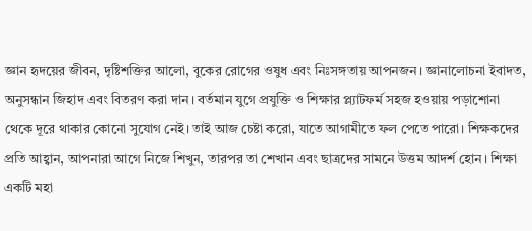জ্ঞান হৃদয়ের জীবন, দৃষ্টিশক্তির আলো, বুকের রোগের ওষুধ এবং নিঃসঙ্গতায় আপনজন। জ্ঞানালোচনা ইবাদত, অনুসন্ধান জিহাদ এবং বিতরণ করা দান। বর্তমান যুগে প্রযুক্তি ও শিক্ষার প্ল্যাটফর্ম সহজ হওয়ায় পড়াশোনা থেকে দূরে থাকার কোনো সুযোগ নেই। তাই আজ চেষ্টা করো, যাতে আগামীতে ফল পেতে পারো। শিক্ষকদের প্রতি আহ্বান, আপনারা আগে নিজে শিখুন, তারপর তা শেখান এবং ছাত্রদের সামনে উত্তম আদর্শ হোন। শিক্ষা একটি মহা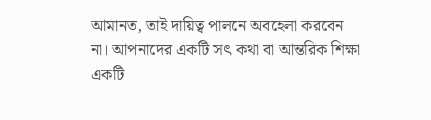আমানত, তাই দায়িত্ব পালনে অবহেলা করবেন না। আপনাদের একটি সৎ কথা বা আন্তরিক শিক্ষা একটি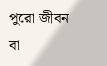পুরো জীবন বা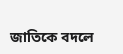জাতিকে বদলে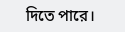দিতে পারে।